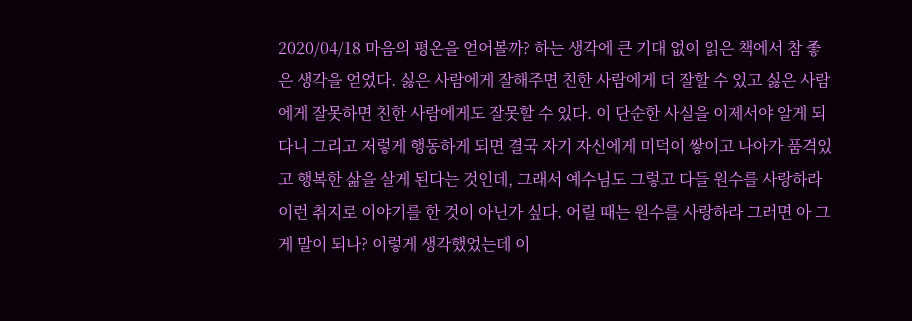2020/04/18 마음의 평온을 얻어볼까? 하는 생각에 큰 기대 없이 읽은 책에서 참 좋은 생각을 얻었다. 싫은 사람에게 잘해주면 친한 사람에게 더 잘할 수 있고 싫은 사람에게 잘못하면 친한 사람에게도 잘못할 수 있다. 이 단순한 사실을 이제서야 알게 되다니 그리고 저렇게 행동하게 되면 결국 자기 자신에게 미덕이 쌓이고 나아가 품격있고 행복한 삶을 살게 된다는 것인데, 그래서 예수님도 그렇고 다들 원수를 사랑하라 이런 취지로 이야기를 한 것이 아닌가 싶다. 어릴 때는 원수를 사랑하라 그러면 아 그게 말이 되나? 이렇게 생각했었는데 이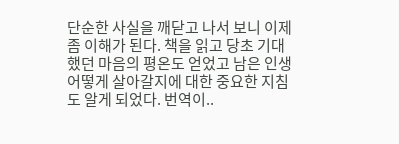단순한 사실을 깨닫고 나서 보니 이제 좀 이해가 된다. 책을 읽고 당초 기대했던 마음의 평온도 얻었고 남은 인생 어떻게 살아갈지에 대한 중요한 지침도 알게 되었다. 번역이..